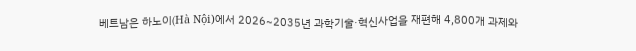베트남은 하노이(Hà Nội)에서 2026~2035년 과학기술·혁신사업을 재편해 4,800개 과제와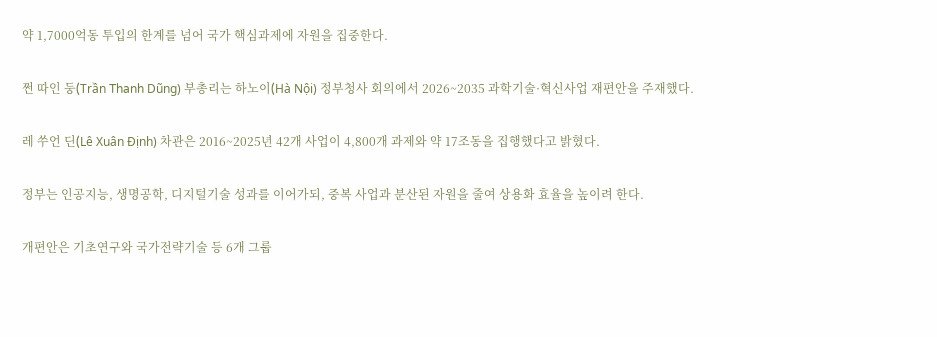약 1,7000억동 투입의 한계를 넘어 국가 핵심과제에 자원을 집중한다.

쩐 따인 둥(Trần Thanh Dũng) 부총리는 하노이(Hà Nội) 정부청사 회의에서 2026~2035 과학기술·혁신사업 재편안을 주재했다.

레 쑤언 딘(Lê Xuân Định) 차관은 2016~2025년 42개 사업이 4,800개 과제와 약 17조동을 집행했다고 밝혔다.

정부는 인공지능, 생명공학, 디지털기술 성과를 이어가되, 중복 사업과 분산된 자원을 줄여 상용화 효율을 높이려 한다.

개편안은 기초연구와 국가전략기술 등 6개 그룹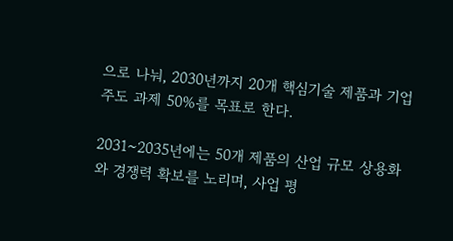으로 나눠, 2030년까지 20개 핵심기술 제품과 기업 주도 과제 50%를 목표로 한다.

2031~2035년에는 50개 제품의 산업 규모 상용화와 경쟁력 확보를 노리며, 사업 평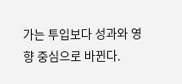가는 투입보다 성과와 영향 중심으로 바뀐다.